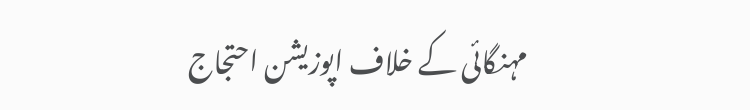مہنگائی کے خلاف اپوزیشن احتجاج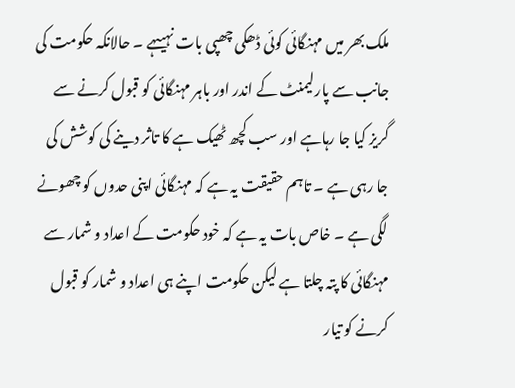ملک بھر میں مہنگائی کوئی ڈھکی چھپی بات نہیںہے ۔ حالانکہ حکومت کی جانب سے پارلیمنٹ کے اندر اور باہر مہنگائی کو قبول کرنے سے گریز کیا جا رہاہے اور سب کچھ ٹھیک ہے کا تاثر دینے کی کوشش کی جا رہی ہے ۔ تاہم حقیقت یہ ہے کہ مہنگائی اپنی حدوں کو چھونے لگی ہے ۔ خاص بات یہ ہے کہ خود حکومت کے اعداد و شمار سے مہنگائی کا پتہ چلتا ہے لیکن حکومت اپنے ہی اعداد و شمار کو قبول کرنے کو تیار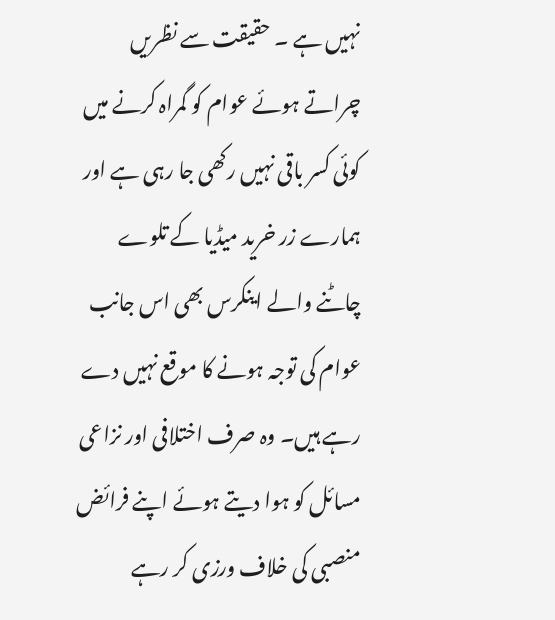نہیں ہے ۔ حقیقت سے نظریں چراتے ہوئے عوام کو گمراہ کرنے میں کوئی کسر باقی نہیں رکھی جا رہی ہے اور ہمارے زر خرید میڈیا کے تلوے چاٹنے والے اینکرس بھی اس جانب عوام کی توجہ ہونے کا موقع نہیں دے رہے ہیں۔ وہ صرف اختلافی اور نزاعی مسائل کو ہوا دیتے ہوئے اپنے فرائض منصبی کی خلاف ورزی کر رہے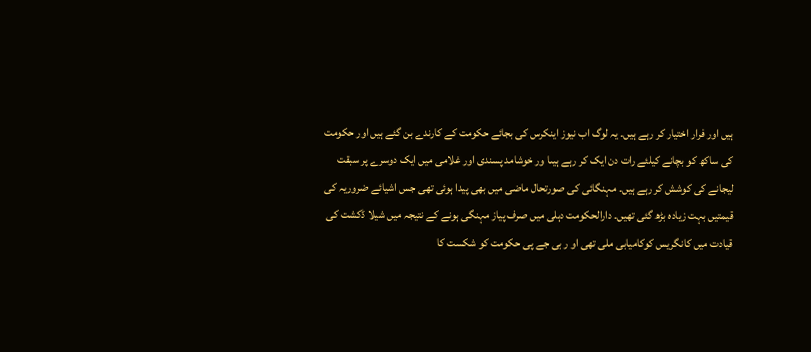ہیں اور فرار اختیار کر رہے ہیں۔ یہ لوگ اب نیوز اینکرس کی بجائے حکومت کے کارندے بن گئے ہیں اور حکومت کی ساکھ کو بچانے کیلئے رات دن ایک کر رہے ہیںا ور خوشامد پسندی اور غلامی میں ایک دوسرے پر سبقت لیجانے کی کوشش کر رہے ہیں۔ مہنگائی کی صورتحال ماضی میں بھی پیدا ہوئی تھی جس اشیائے ضروریہ کی قیمتیں بہت زیادہ بڑھ گئی تھیں۔ دارالحکومت دہلی میں صرف پیاز مہنگی ہونے کے نتیجہ میں شیلا ڈکشت کی قیادت میں کانگریس کوکامیابی ملی تھی او ر بی جے پی حکومت کو شکست کا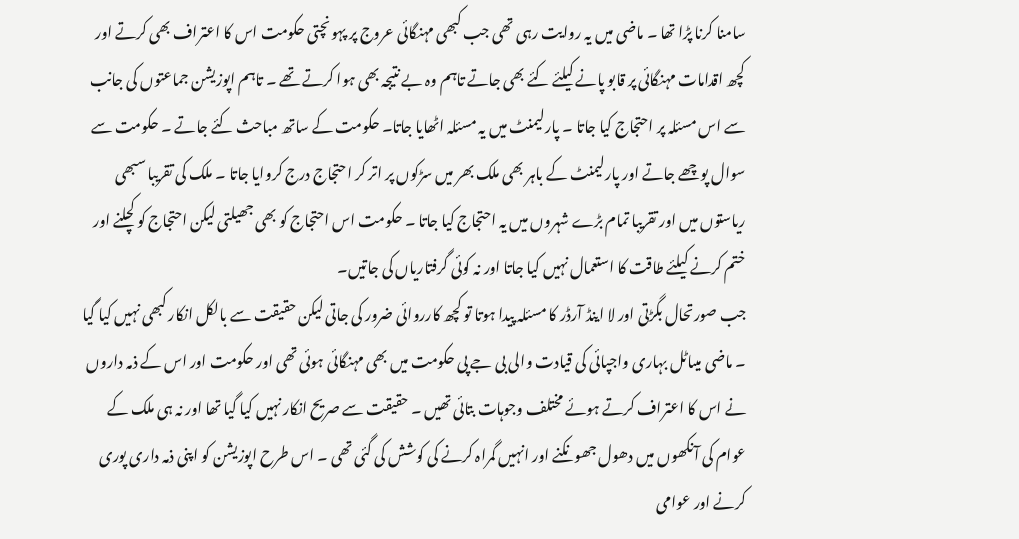سامنا کرنا پڑا تھا ۔ ماضی میں یہ روایت رہی تھی جب کبھی مہنگائی عروج پر پہونچتی حکومت اس کا اعتراف بھی کرتے اور کچھ اقدامات مہنگائی پر قابو پانے کیلئے کئے بھی جاتے تاہم وہ بے نتیجہ بھی ہوا کرتے تھے ۔ تاہم اپوزیشن جماعتوں کی جانب سے اس مسئلہ پر احتجاج کیا جاتا ۔ پارلیمنٹ میں یہ مسئلہ اٹھایا جاتا۔ حکومت کے ساتھ مباحث کئے جاتے ۔ حکومت سے سوال پوچھے جاتے اور پارلیمنٹ کے باہر بھی ملک بھر میں سڑکوں پر اتر کر احتجاج درج کروایا جاتا ۔ ملک کی تقریبا سبھی ریاستوں میں اور تقریبا تمام بڑے شہروں میں یہ احتجاج کیا جاتا ۔ حکومت اس احتجاج کو بھی جھیلتی لیکن احتجاج کو کچلنے اور ختم کرنے کیلئے طاقت کا استعمال نہیں کیا جاتا اور نہ کوئی گرفتاریاں کی جاتیں۔
جب صورتحال بگڑتی اور لا اینڈ آرڈر کا مسئلہ پیدا ہوتا تو کچھ کارروائی ضرور کی جاتی لیکن حقیقت سے بالکل انکار کبھی نہیں کیا گیا ۔ ماضی میںاٹل بہاری واجپائی کی قیادت والی بی جے پی حکومت میں بھی مہنگائی ہوئی تھی اور حکومت اور اس کے ذمہ داروں نے اس کا اعتراف کرتے ہوئے مختلف وجوہات بتائی تھیں ۔ حقیقت سے صریح انکار نہیں کیا گیا تھا اور نہ ہی ملک کے عوام کی آنکھوں میں دھول جھونکنے اور انہیں گمراہ کرنے کی کوشش کی گئی تھی ۔ اس طرح اپوزیشن کو اپنی ذمہ داری پوری کرنے اور عوامی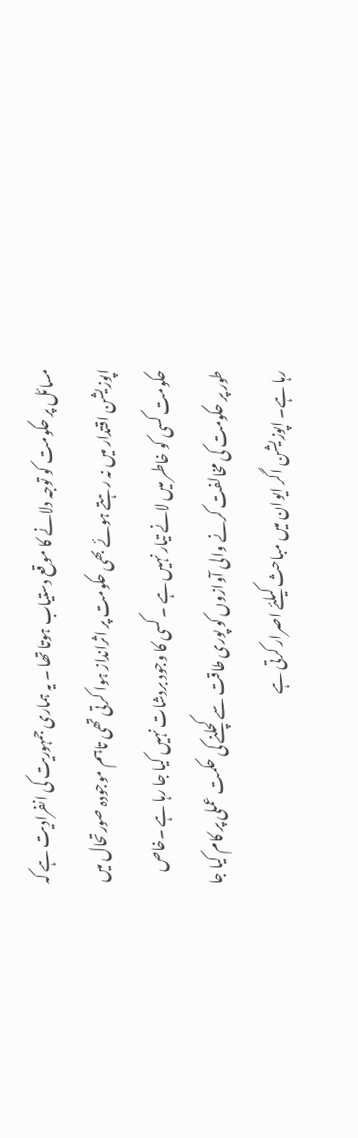مسائل پر حکومت کو توجہ دلانے کا موقع دستیاب ہوتا تھا ۔ یہ ہماری جمہوریت کی انفرادیت ہے کہ اپوزیشن اقتدار میں نہ رہتے ہوئے بھی حکومت پر اثرانداز ہوا کرتی تھی تاہم موجودہ صورتحال میں حکومت کسی کو خاطر میں لانے تیار نہیں ہے ۔ کسی کا وجود بردشات نہیں کیا جا رہا ہے ۔خاص طور پر حکومت کی مخالفت کرنے والی آوازوں کو پوری طاقت سے کچلنے کی حکمت عملی پر کام کیا جا رہا ہے۔ اپوزیشن اگر ایوان میں مباحث کیلئے اصرار کرتی ہے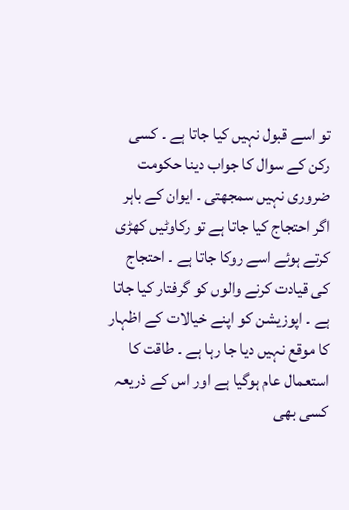تو اسے قبول نہیں کیا جاتا ہے ۔ کسی رکن کے سوال کا جواب دینا حکومت ضروری نہیں سمجھتی ۔ ایوان کے باہر اگر احتجاج کیا جاتا ہے تو رکاوٹیں کھڑی کرتے ہوئے اسے روکا جاتا ہے ۔ احتجاج کی قیادت کرنے والوں کو گرفتار کیا جاتا ہے ۔ اپوزیشن کو اپنے خیالات کے اظہار کا موقع نہیں دیا جا رہا ہے ۔ طاقت کا استعمال عام ہوگیا ہے اور اس کے ذریعہ کسی بھی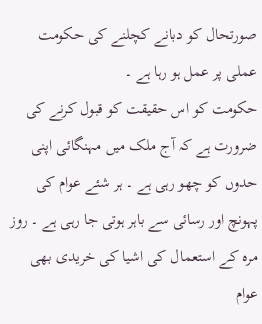صورتحال کو دبانے کچلنے کی حکومت عملی پر عمل ہو رہا ہے ۔
حکومت کو اس حقیقت کو قبول کرنے کی ضرورت ہے کہ آج ملک میں مہنگائی اپنی حدوں کو چھو رہی ہے ۔ ہر شئے عوام کی پہونچ اور رسائی سے باہر ہوتی جا رہی ہے ۔ روز مرہ کے استعمال کی اشیا کی خریدی بھی عوام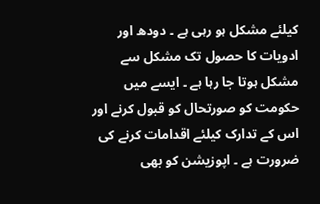کیلئے مشکل ہو رہی ہے ۔ دودھ اور ادویات کا حصول تک مشکل سے مشکل ہوتا جا رہا ہے ۔ ایسے میں حکومت کو صورتحال کو قبول کرنے اور اس کے تدارک کیلئے اقدامات کرنے کی ضرورت ہے ۔ اپوزیشن کو بھی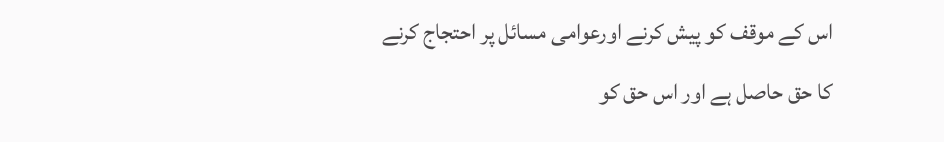اس کے موقف کو پیش کرنے اورعوامی مسائل پر احتجاج کرنے کا حق حاصل ہے اور اس حق کو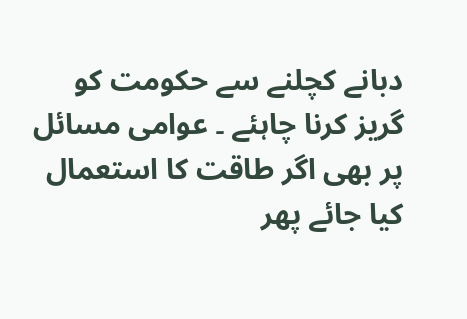دبانے کچلنے سے حکومت کو گریز کرنا چاہئے ۔ عوامی مسائل پر بھی اگر طاقت کا استعمال کیا جائے پھر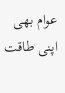عوام بھی اپنی طاقت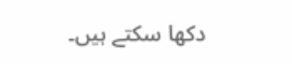دکھا سکتے ہیں۔